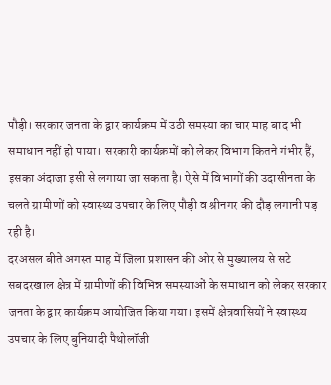पौड़ी। सरकार जनता के द्वार कार्यक्रम में उठी समस्या का चार माह बाद भी समाधान नहीं हो पाया। सरकारी कार्यक्रमों को लेकर विभाग कितने गंभीर हैं, इसका अंदाजा इसी से लगाया जा सकता है। ऐसे में विभागों की उदासीनता के चलते ग्रामीणों को स्वास्थ्य उपचार के लिए पौड़ी व श्रीनगर की दौड़ लगानी पड़ रही है।
दरअसल बीते अगस्त माह में जिला प्रशासन की ओर से मुख्यालय से सटे सबदरखाल क्षेत्र में ग्रामीणों की विभिन्न समस्याओं के समाधान को लेकर सरकार जनता के द्वार कार्यक्रम आयोजित किया गया। इसमें क्षेत्रवासियों ने स्वास्थ्य उपचार के लिए बुनियादी पैथोलॉजी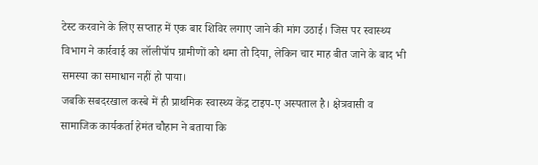टेस्ट करवाने के लिए सप्ताह में एक बार शिविर लगाए जाने की मांग उठाई। जिस पर स्वास्थ्य विभाग ने कार्रवाई का लॉलीपॉप ग्रामीणों को थमा तो दिया, लेकिन चार माह बीत जाने के बाद भी समस्या का समाधान नहीं हो पाया।
जबकि सबदरखाल कस्बे में ही प्राथमिक स्वास्थ्य केंद्र टाइप-ए अस्पताल है। क्षेत्रवासी व सामाजिक कार्यकर्ता हेमंत चौहान ने बताया कि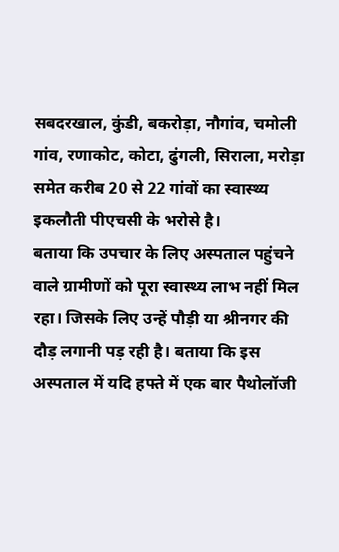सबदरखाल, कुंडी, बकरोड़ा, नौगांव, चमोली गांव, रणाकोट, कोटा, ढुंगली, सिराला, मरोड़ा समेत करीब 20 से 22 गांवों का स्वास्थ्य इकलौती पीएचसी के भरोसे है।
बताया कि उपचार के लिए अस्पताल पहुंचने वाले ग्रामीणों को पूरा स्वास्थ्य लाभ नहीं मिल रहा। जिसके लिए उन्हें पौड़ी या श्रीनगर की दौड़ लगानी पड़ रही है। बताया कि इस अस्पताल में यदि हफ्ते में एक बार पैथोलॉजी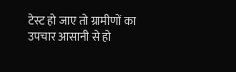टेस्ट हो जाए तो ग्रामीणों का उपचार आसानी से हो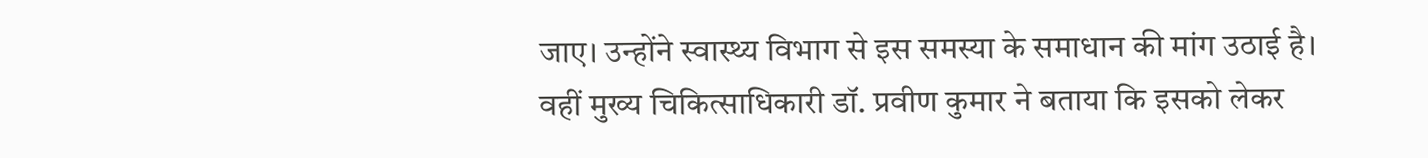जाए। उन्होंने स्वास्थ्य विभाग से इस समस्या के समाधान की मांग उठाई है। वहीं मुख्य चिकित्साधिकारी डॉ. प्रवीण कुमार ने बताया कि इसको लेकर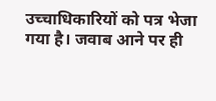उच्चाधिकारियों को पत्र भेजा गया है। जवाब आने पर ही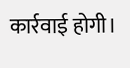कार्रवाई होगी।